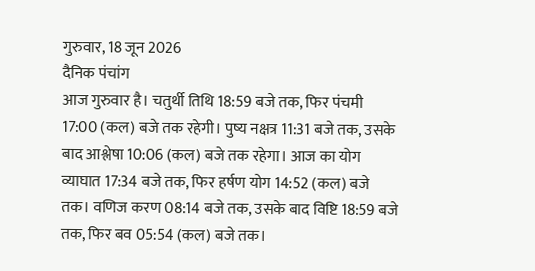गुरुवार, 18 जून 2026
दैनिक पंचांग
आज गुरुवार है। चतुर्थी तिथि 18:59 बजे तक, फिर पंचमी 17:00 (कल) बजे तक रहेगी। पुष्य नक्षत्र 11:31 बजे तक, उसके बाद आश्लेषा 10:06 (कल) बजे तक रहेगा। आज का योग व्याघात 17:34 बजे तक, फिर हर्षण योग 14:52 (कल) बजे तक। वणिज करण 08:14 बजे तक, उसके बाद विष्टि 18:59 बजे तक, फिर बव 05:54 (कल) बजे तक।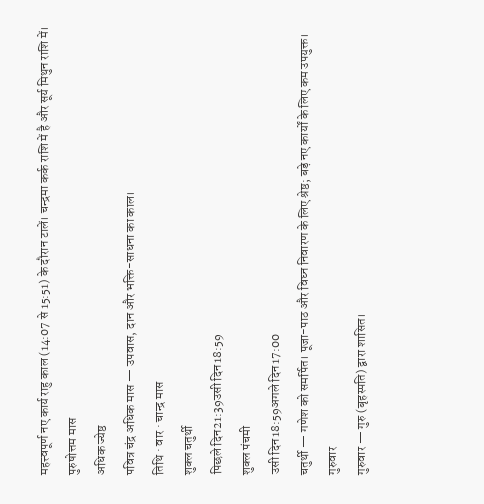महत्त्वपूर्ण नए कार्य राहु काल (14:07 से 15:51) के दौरान टालें। चन्द्रमा कर्क राशि में है और सूर्य मिथुन राशि में।
पुरुषोत्तम मास
अधिक ज्येष्ठ
पवित्र चंद्र अधिक मास — उपवास, दान और भक्ति-साधना का काल।
तिथि · वार · चान्द्र मास
शुक्ल चतुर्थी
पिछले दिन21:39उसी दिन18:59
शुक्ल पंचमी
उसी दिन18:59अगले दिन17:00
चतुर्थी — गणेश को समर्पित। पूजा-पाठ और विघ्न निवारण के लिए श्रेष्ठ; बड़े नए कार्यों के लिए कम उपयुक्त।
गुरुवार
गुरुवार — गुरु (बृहस्पति) द्वारा शासित।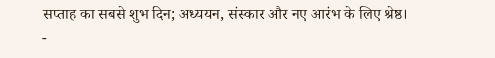सप्ताह का सबसे शुभ दिन; अध्ययन, संस्कार और नए आरंभ के लिए श्रेष्ठ।
-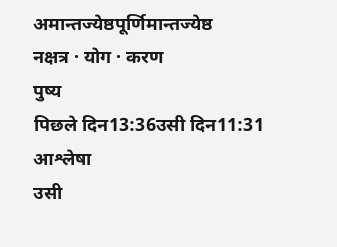अमान्तज्येष्ठपूर्णिमान्तज्येष्ठ
नक्षत्र · योग · करण
पुष्य
पिछले दिन13:36उसी दिन11:31
आश्लेषा
उसी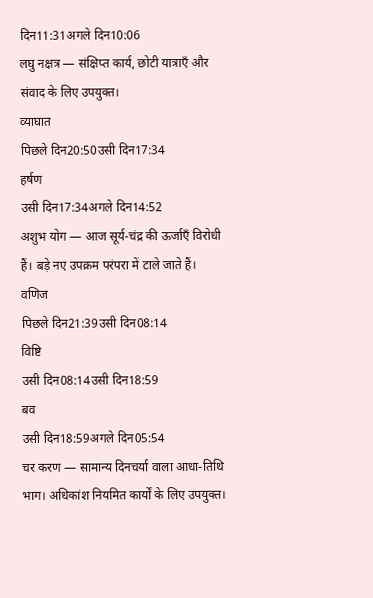दिन11:31अगले दिन10:06
लघु नक्षत्र — संक्षिप्त कार्य, छोटी यात्राएँ और संवाद के लिए उपयुक्त।
व्याघात
पिछले दिन20:50उसी दिन17:34
हर्षण
उसी दिन17:34अगले दिन14:52
अशुभ योग — आज सूर्य-चंद्र की ऊर्जाएँ विरोधी हैं। बड़े नए उपक्रम परंपरा में टाले जाते हैं।
वणिज
पिछले दिन21:39उसी दिन08:14
विष्टि
उसी दिन08:14उसी दिन18:59
बव
उसी दिन18:59अगले दिन05:54
चर करण — सामान्य दिनचर्या वाला आधा-तिथि भाग। अधिकांश नियमित कार्यों के लिए उपयुक्त।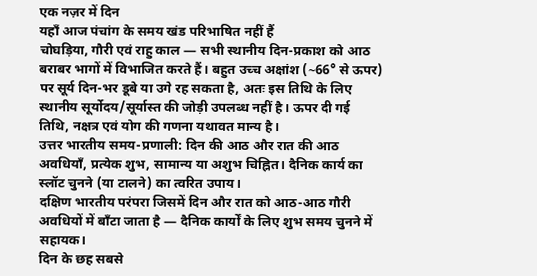एक नज़र में दिन
यहाँ आज पंचांग के समय खंड परिभाषित नहीं हैं
चोघड़िया, गौरी एवं राहु काल — सभी स्थानीय दिन-प्रकाश को आठ बराबर भागों में विभाजित करते हैं। बहुत उच्च अक्षांश (~66° से ऊपर) पर सूर्य दिन-भर डूबे या उगे रह सकता है, अतः इस तिथि के लिए स्थानीय सूर्योदय/सूर्यास्त की जोड़ी उपलब्ध नहीं है। ऊपर दी गई तिथि, नक्षत्र एवं योग की गणना यथावत मान्य है।
उत्तर भारतीय समय-प्रणाली: दिन की आठ और रात की आठ अवधियाँ, प्रत्येक शुभ, सामान्य या अशुभ चिह्नित। दैनिक कार्य का स्लॉट चुनने (या टालने) का त्वरित उपाय।
दक्षिण भारतीय परंपरा जिसमें दिन और रात को आठ-आठ गौरी अवधियों में बाँटा जाता है — दैनिक कार्यों के लिए शुभ समय चुनने में सहायक।
दिन के छह सबसे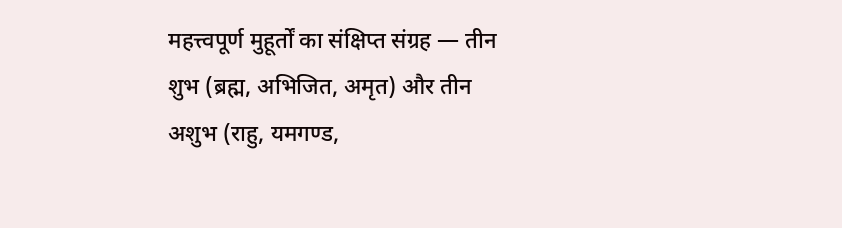महत्त्वपूर्ण मुहूर्तों का संक्षिप्त संग्रह — तीन शुभ (ब्रह्म, अभिजित, अमृत) और तीन अशुभ (राहु, यमगण्ड,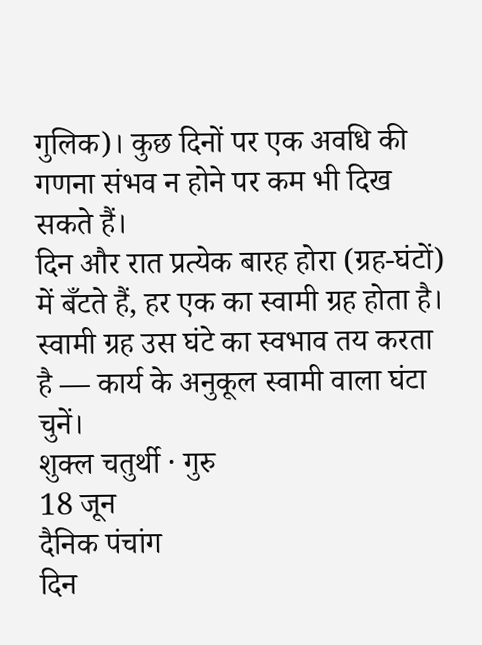गुलिक)। कुछ दिनों पर एक अवधि की गणना संभव न होने पर कम भी दिख सकते हैं।
दिन और रात प्रत्येक बारह होरा (ग्रह-घंटों) में बँटते हैं, हर एक का स्वामी ग्रह होता है। स्वामी ग्रह उस घंटे का स्वभाव तय करता है — कार्य के अनुकूल स्वामी वाला घंटा चुनें।
शुक्ल चतुर्थी · गुरु
18 जून
दैनिक पंचांग
दिन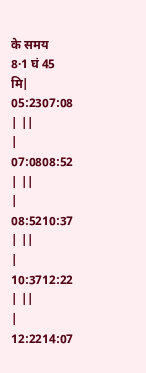के समय
8·1 घं 45 मि| 05:2307:08 | ||
| 07:0808:52 | ||
| 08:5210:37 | ||
| 10:3712:22 | ||
| 12:2214:07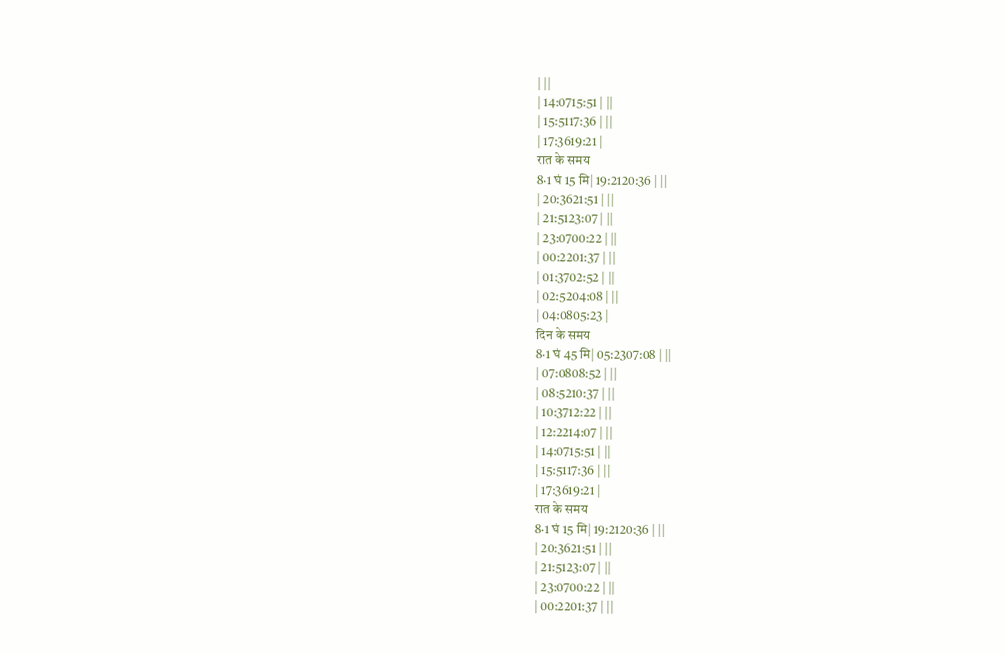| ||
| 14:0715:51 | ||
| 15:5117:36 | ||
| 17:3619:21 |
रात के समय
8·1 घं 15 मि| 19:2120:36 | ||
| 20:3621:51 | ||
| 21:5123:07 | ||
| 23:0700:22 | ||
| 00:2201:37 | ||
| 01:3702:52 | ||
| 02:5204:08 | ||
| 04:0805:23 |
दिन के समय
8·1 घं 45 मि| 05:2307:08 | ||
| 07:0808:52 | ||
| 08:5210:37 | ||
| 10:3712:22 | ||
| 12:2214:07 | ||
| 14:0715:51 | ||
| 15:5117:36 | ||
| 17:3619:21 |
रात के समय
8·1 घं 15 मि| 19:2120:36 | ||
| 20:3621:51 | ||
| 21:5123:07 | ||
| 23:0700:22 | ||
| 00:2201:37 | ||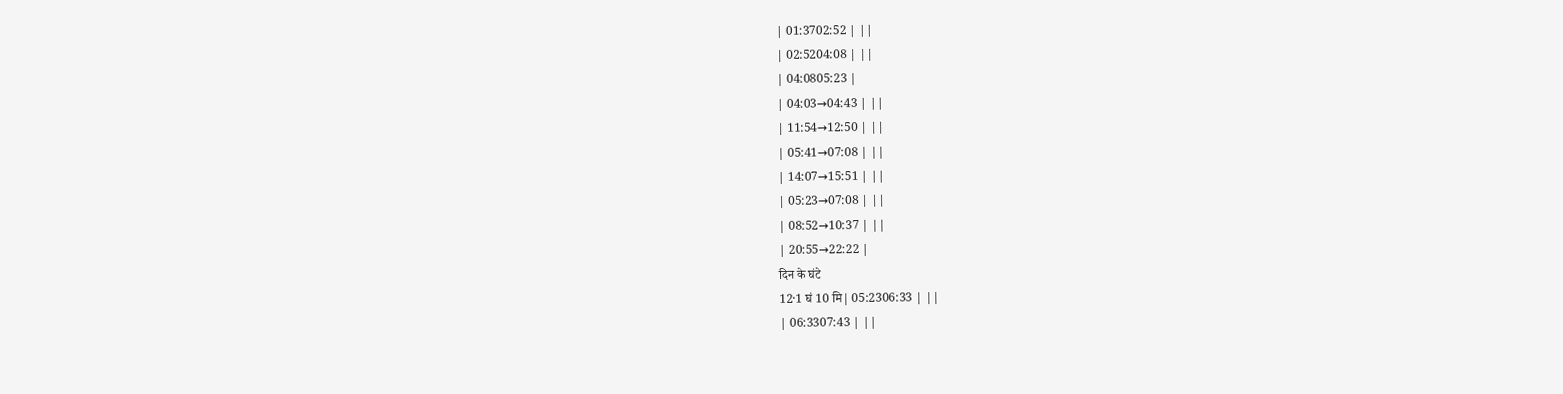| 01:3702:52 | ||
| 02:5204:08 | ||
| 04:0805:23 |
| 04:03→04:43 | ||
| 11:54→12:50 | ||
| 05:41→07:08 | ||
| 14:07→15:51 | ||
| 05:23→07:08 | ||
| 08:52→10:37 | ||
| 20:55→22:22 |
दिन के घंटे
12·1 घं 10 मि| 05:2306:33 | ||
| 06:3307:43 | ||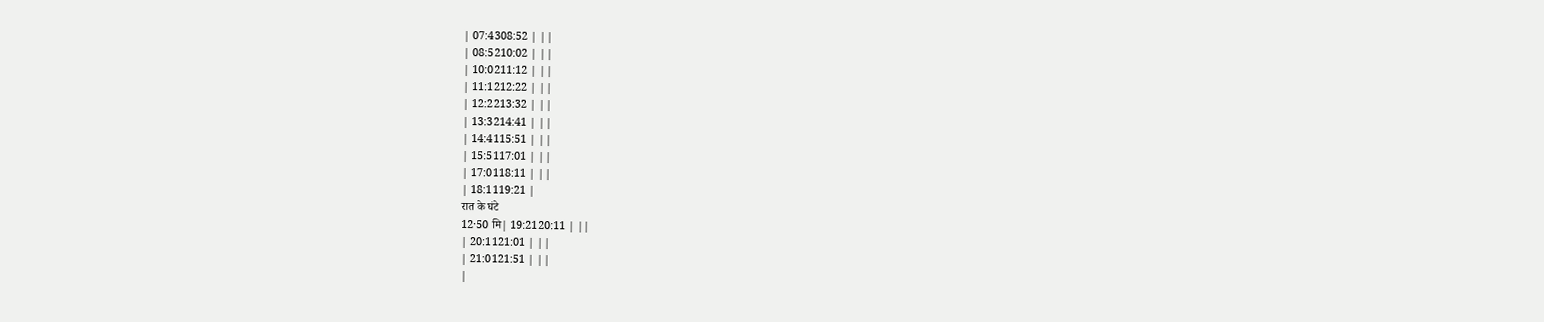| 07:4308:52 | ||
| 08:5210:02 | ||
| 10:0211:12 | ||
| 11:1212:22 | ||
| 12:2213:32 | ||
| 13:3214:41 | ||
| 14:4115:51 | ||
| 15:5117:01 | ||
| 17:0118:11 | ||
| 18:1119:21 |
रात के घंटे
12·50 मि| 19:2120:11 | ||
| 20:1121:01 | ||
| 21:0121:51 | ||
|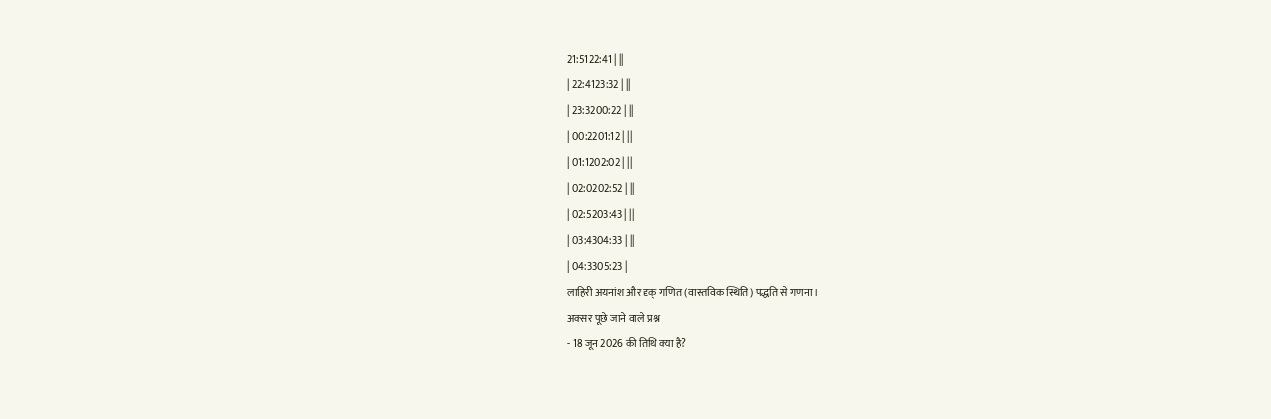21:5122:41 | ||
| 22:4123:32 | ||
| 23:3200:22 | ||
| 00:2201:12 | ||
| 01:1202:02 | ||
| 02:0202:52 | ||
| 02:5203:43 | ||
| 03:4304:33 | ||
| 04:3305:23 |
लाहिरी अयनांश और दृक् गणित (वास्तविक स्थिति) पद्धति से गणना।
अक्सर पूछे जाने वाले प्रश्न
- 18 जून 2026 की तिथि क्या है?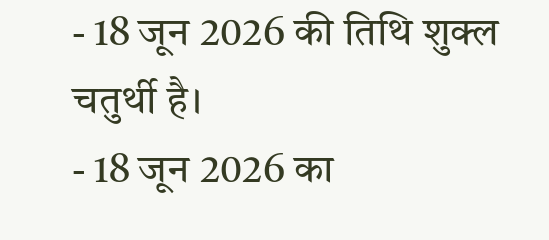- 18 जून 2026 की तिथि शुक्ल चतुर्थी है।
- 18 जून 2026 का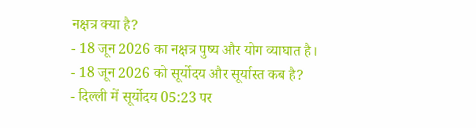नक्षत्र क्या है?
- 18 जून 2026 का नक्षत्र पुष्य और योग व्याघात है।
- 18 जून 2026 को सूर्योदय और सूर्यास्त कब है?
- दिल्ली में सूर्योदय 05:23 पर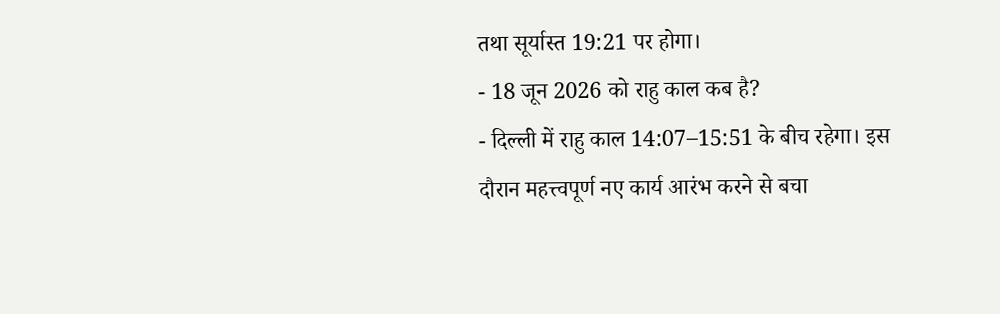तथा सूर्यास्त 19:21 पर होगा।
- 18 जून 2026 को राहु काल कब है?
- दिल्ली में राहु काल 14:07–15:51 के बीच रहेगा। इस दौरान महत्त्वपूर्ण नए कार्य आरंभ करने से बचा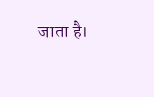जाता है।